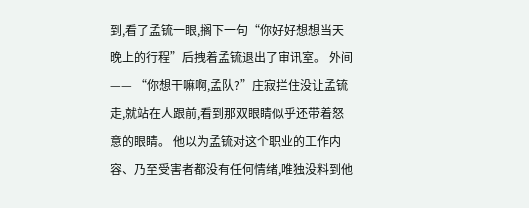到,看了孟锍一眼,搁下一句“你好好想想当天晚上的行程”后拽着孟锍退出了审讯室。 外间—— “你想干嘛啊,孟队?”庄寂拦住没让孟锍走,就站在人跟前,看到那双眼睛似乎还带着怒意的眼睛。 他以为孟锍对这个职业的工作内容、乃至受害者都没有任何情绪,唯独没料到他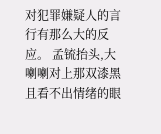对犯罪嫌疑人的言行有那么大的反应。 孟锍抬头,大喇喇对上那双漆黑且看不出情绪的眼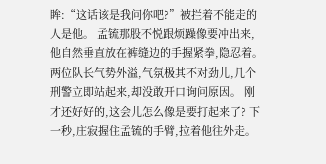眸:“这话该是我问你吧?”被拦着不能走的人是他。 孟锍那股不悦跟烦躁像要冲出来,他自然垂直放在裤缝边的手握紧拳,隐忍着。 两位队长气势外溢,气氛极其不对劲儿,几个刑警立即站起来,却没敢开口询问原因。 刚才还好好的,这会儿怎么像是要打起来了? 下一秒,庄寂握住孟锍的手臂,拉着他往外走。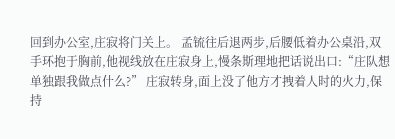回到办公室,庄寂将门关上。 孟锍往后退两步,后腰低着办公桌沿,双手环抱于胸前,他视线放在庄寂身上,慢条斯理地把话说出口:“庄队想单独跟我做点什么?” 庄寂转身,面上没了他方才拽着人时的火力,保持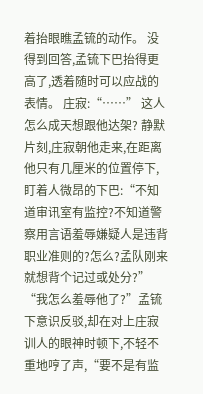着抬眼瞧孟锍的动作。 没得到回答,孟锍下巴抬得更高了,透着随时可以应战的表情。 庄寂:“……” 这人怎么成天想跟他达架? 静默片刻,庄寂朝他走来,在距离他只有几厘米的位置停下,盯着人微昂的下巴:“不知道审讯室有监控?不知道警察用言语羞辱嫌疑人是违背职业准则的?怎么?孟队刚来就想背个记过或处分?” “我怎么羞辱他了?”孟锍下意识反驳,却在对上庄寂训人的眼神时顿下,不轻不重地哼了声,“要不是有监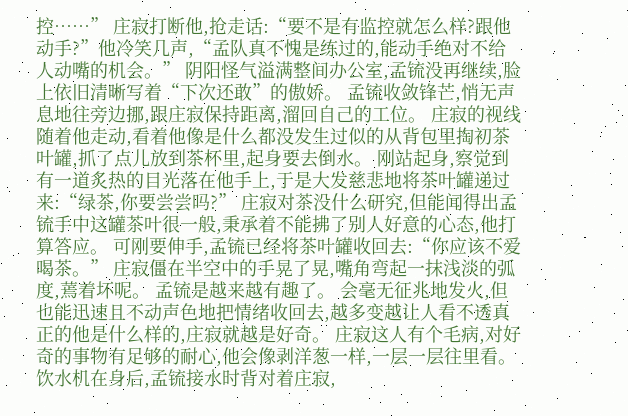控……” 庄寂打断他,抢走话:“要不是有监控就怎么样?跟他动手?”他冷笑几声,“孟队真不愧是练过的,能动手绝对不给人动嘴的机会。” 阴阳怪气溢满整间办公室,孟锍没再继续,脸上依旧清晰写着“下次还敢”的傲娇。 孟锍收敛锋芒,悄无声息地往旁边挪,跟庄寂保持距离,溜回自己的工位。 庄寂的视线随着他走动,看着他像是什么都没发生过似的从背包里掏初茶叶罐,抓了点儿放到茶杯里,起身要去倒水。 刚站起身,察觉到有一道炙热的目光落在他手上,于是大发慈悲地将茶叶罐递过来:“绿茶,你要尝尝吗?” 庄寂对茶没什么研究,但能闻得出孟锍手中这罐茶叶很一般,秉承着不能拂了别人好意的心态,他打算答应。 可刚要伸手,孟锍已经将茶叶罐收回去:“你应该不爱喝茶。” 庄寂僵在半空中的手晃了晃,嘴角弯起一抹浅淡的弧度,蔫着坏呢。 孟锍是越来越有趣了。 会毫无征兆地发火,但也能迅速且不动声色地把情绪收回去,越多变越让人看不透真正的他是什么样的,庄寂就越是好奇。 庄寂这人有个毛病,对好奇的事物有足够的耐心,他会像剥洋葱一样,一层一层往里看。 饮水机在身后,孟锍接水时背对着庄寂,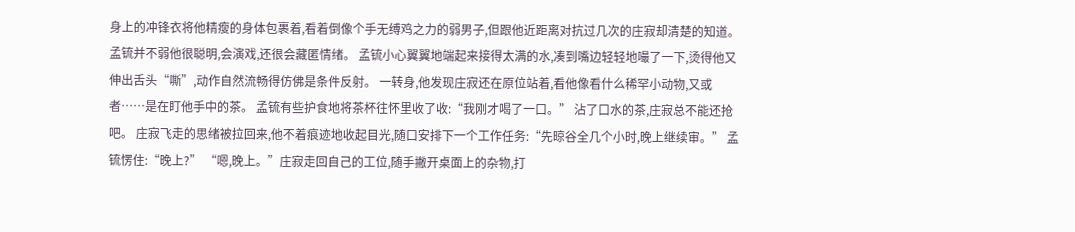身上的冲锋衣将他精瘦的身体包裹着,看着倒像个手无缚鸡之力的弱男子,但跟他近距离对抗过几次的庄寂却清楚的知道。 孟锍并不弱他很聪明,会演戏,还很会藏匿情绪。 孟锍小心翼翼地端起来接得太满的水,凑到嘴边轻轻地嘬了一下,烫得他又伸出舌头“嘶”,动作自然流畅得仿佛是条件反射。 一转身,他发现庄寂还在原位站着,看他像看什么稀罕小动物,又或者……是在盯他手中的茶。 孟锍有些护食地将茶杯往怀里收了收:“我刚才喝了一口。” 沾了口水的茶,庄寂总不能还抢吧。 庄寂飞走的思绪被拉回来,他不着痕迹地收起目光,随口安排下一个工作任务:“先晾谷全几个小时,晚上继续审。” 孟锍愣住:“晚上?” “嗯,晚上。”庄寂走回自己的工位,随手撇开桌面上的杂物,打